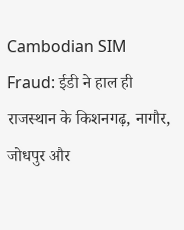Cambodian SIM Fraud: ईडी ने हाल ही राजस्थान के किशनगढ़, नागौर, जोधपुर और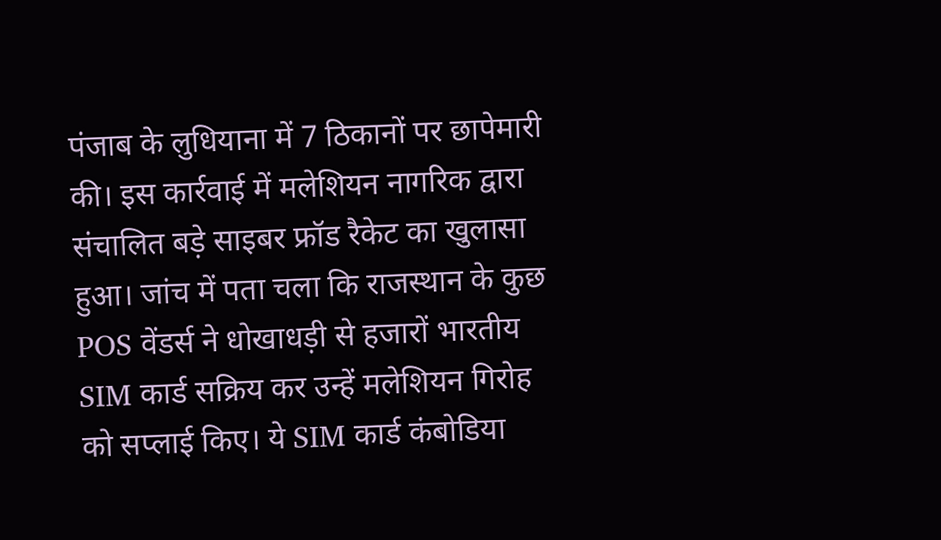पंजाब के लुधियाना में 7 ठिकानों पर छापेमारी की। इस कार्रवाई में मलेशियन नागरिक द्वारा संचालित बड़े साइबर फ्रॉड रैकेट का खुलासा हुआ। जांच में पता चला कि राजस्थान के कुछ POS वेंडर्स ने धोखाधड़ी से हजारों भारतीय SIM कार्ड सक्रिय कर उन्हें मलेशियन गिरोह को सप्लाई किए। ये SIM कार्ड कंबोडिया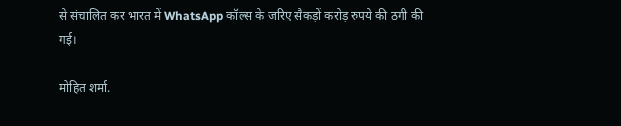से संचालित कर भारत में WhatsApp कॉल्स के जरिए सैकड़ों करोड़ रुपये की ठगी की गई।

मोहित शर्मा.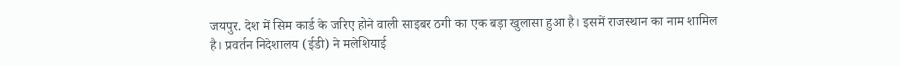जयपुर. देश में सिम कार्ड के जरिए होने वाली साइबर ठगी का एक बड़ा खुलासा हुआ है। इसमें राजस्थान का नाम शामिल है। प्रवर्तन निदेशालय (ईडी) ने मलेशियाई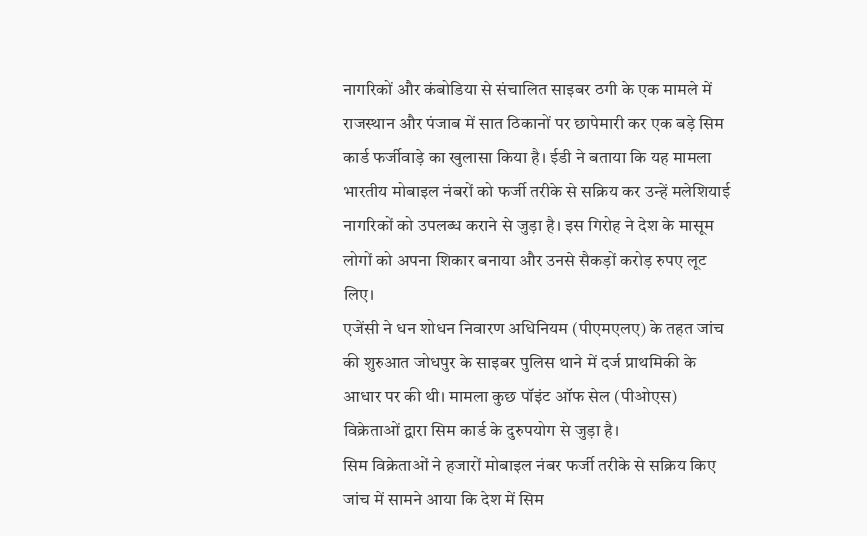नागरिकों और कंबोडिया से संचालित साइबर ठगी के एक मामले में राजस्थान और पंजाब में सात ठिकानों पर छापेमारी कर एक बड़े सिम कार्ड फर्जीवाड़े का खुलासा किया है। ईडी ने बताया कि यह मामला भारतीय मोबाइल नंबरों को फर्जी तरीके से सक्रिय कर उन्हें मलेशियाई नागरिकों को उपलब्ध कराने से जुड़ा है। इस गिरोह ने देश के मासूम लोगों को अपना शिकार बनाया और उनसे सैकड़ों करोड़ रुपए लूट लिए।
एजेंसी ने धन शोधन निवारण अधिनियम (पीएमएलए) के तहत जांच की शुरुआत जोधपुर के साइबर पुलिस थाने में दर्ज प्राथमिकी के आधार पर की थी। मामला कुछ पॉइंट ऑफ सेल (पीओएस) विक्रेताओं द्वारा सिम कार्ड के दुरुपयोग से जुड़ा है।
सिम विक्रेताओं ने हजारों मोबाइल नंबर फर्जी तरीके से सक्रिय किए
जांच में सामने आया कि देश में सिम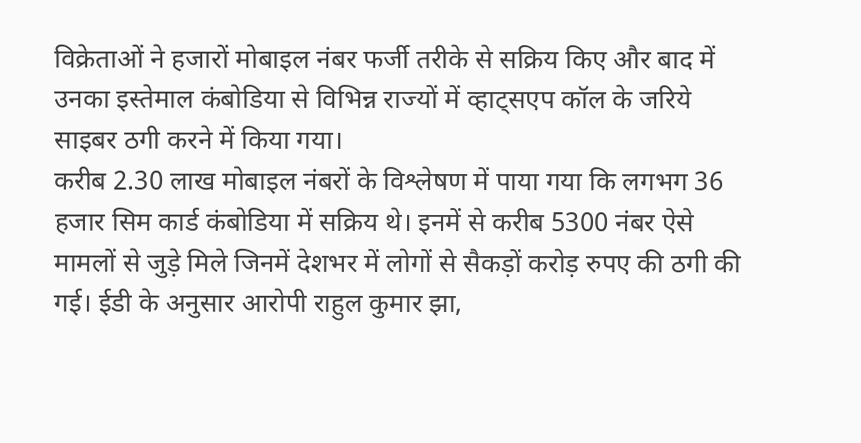विक्रेताओं ने हजारों मोबाइल नंबर फर्जी तरीके से सक्रिय किए और बाद में उनका इस्तेमाल कंबोडिया से विभिन्न राज्यों में व्हाट्सएप कॉल के जरिये साइबर ठगी करने में किया गया।
करीब 2.30 लाख मोबाइल नंबरों के विश्लेषण में पाया गया कि लगभग 36 हजार सिम कार्ड कंबोडिया में सक्रिय थे। इनमें से करीब 5300 नंबर ऐसे मामलों से जुड़े मिले जिनमें देशभर में लोगों से सैकड़ों करोड़ रुपए की ठगी की गई। ईडी के अनुसार आरोपी राहुल कुमार झा,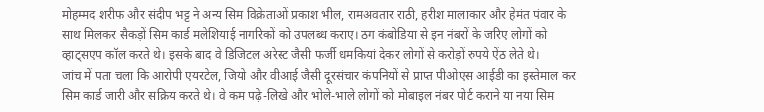मोहम्मद शरीफ और संदीप भट्ट ने अन्य सिम विक्रेताओं प्रकाश भील, रामअवतार राठी, हरीश मालाकार और हेमंत पंवार के साथ मिलकर सैकड़ों सिम कार्ड मलेशियाई नागरिकों को उपलब्ध कराए। ठग कंबोडिया से इन नंबरों के जरिए लोगों को व्हाट्सएप कॉल करते थे। इसके बाद वे डिजिटल अरेस्ट जैसी फर्जी धमकियां देकर लोगों से करोड़ों रुपये ऐंठ लेते थे।
जांच में पता चला कि आरोपी एयरटेल, जियो और वीआई जैसी दूरसंचार कंपनियों से प्राप्त पीओएस आईडी का इस्तेमाल कर सिम कार्ड जारी और सक्रिय करते थे। वे कम पढ़े-लिखे और भोले-भाले लोगों को मोबाइल नंबर पोर्ट कराने या नया सिम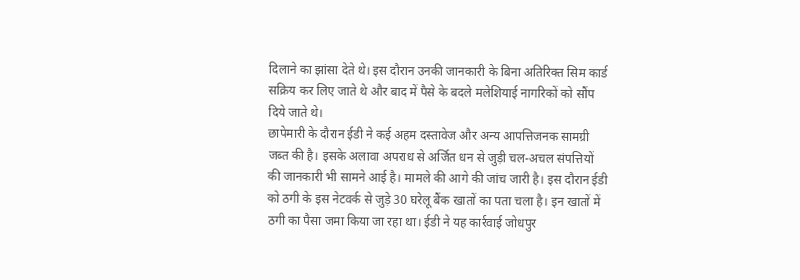दिलाने का झांसा देते थे। इस दौरान उनकी जानकारी के बिना अतिरिक्त सिम कार्ड सक्रिय कर लिए जाते थे और बाद में पैसे के बदले मलेशियाई नागरिकों को सौंप दिये जाते थे।
छापेमारी के दौरान ईडी ने कई अहम दस्तावेज और अन्य आपत्तिजनक सामग्री जब्त की है। इसके अलावा अपराध से अर्जित धन से जुड़ी चल-अचल संपत्तियों की जानकारी भी सामने आई है। मामले की आगे की जांच जारी है। इस दौरान ईडी को ठगी के इस नेटवर्क से जुड़े 30 घरेलू बैंक खातों का पता चला है। इन खातों में ठगी का पैसा जमा किया जा रहा था। ईडी ने यह कार्रवाई जोधपुर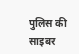पुलिस की साइबर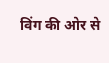विंग की ओर से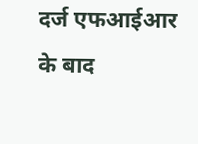दर्ज एफआईआर के बाद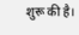शुरू की है।